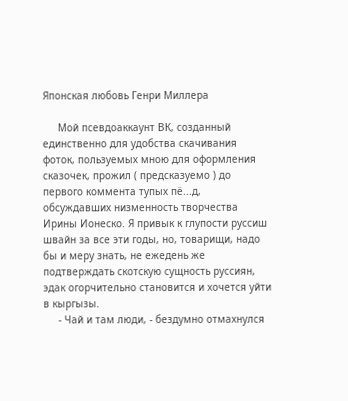Японская любовь Генри Миллера

     Мой псевдоаккаунт ВК, созданный единственно для удобства скачивания фоток, пользуемых мною для оформления сказочек, прожил ( предсказуемо ) до первого коммента тупых пё...д, обсуждавших низменность творчества Ирины Ионеско. Я привык к глупости руссиш швайн за все эти годы, но, товарищи, надо бы и меру знать, не ежедень же подтверждать скотскую сущность руссиян, эдак огорчительно становится и хочется уйти в кыргызы.
     - Чай и там люди, - бездумно отмахнулся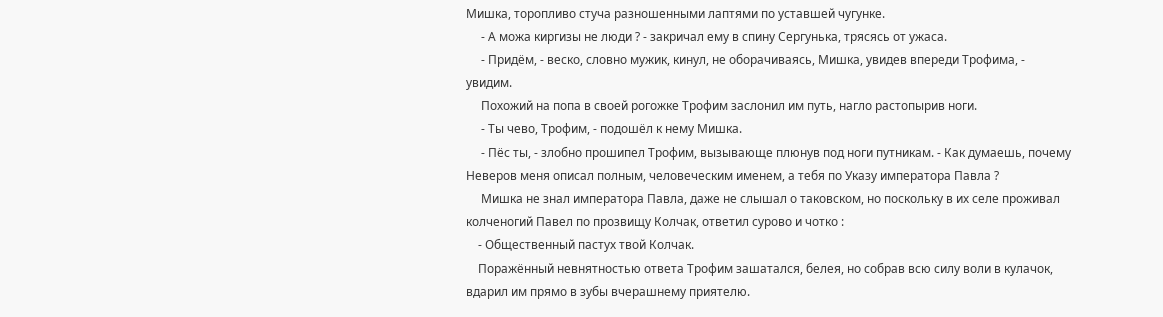Мишка, торопливо стуча разношенными лаптями по уставшей чугунке.
     - А можа киргизы не люди ? - закричал ему в спину Сергунька, трясясь от ужаса.
     - Придём, - веско, словно мужик, кинул, не оборачиваясь, Мишка, увидев впереди Трофима, - увидим.
     Похожий на попа в своей рогожке Трофим заслонил им путь, нагло растопырив ноги.
     - Ты чево, Трофим, - подошёл к нему Мишка.
     - Пёс ты, - злобно прошипел Трофим, вызывающе плюнув под ноги путникам. - Как думаешь, почему Неверов меня описал полным, человеческим именем, а тебя по Указу императора Павла ?
     Мишка не знал императора Павла, даже не слышал о таковском, но поскольку в их селе проживал колченогий Павел по прозвищу Колчак, ответил сурово и чотко :
    - Общественный пастух твой Колчак.
    Поражённый невнятностью ответа Трофим зашатался, белея, но собрав всю силу воли в кулачок, вдарил им прямо в зубы вчерашнему приятелю.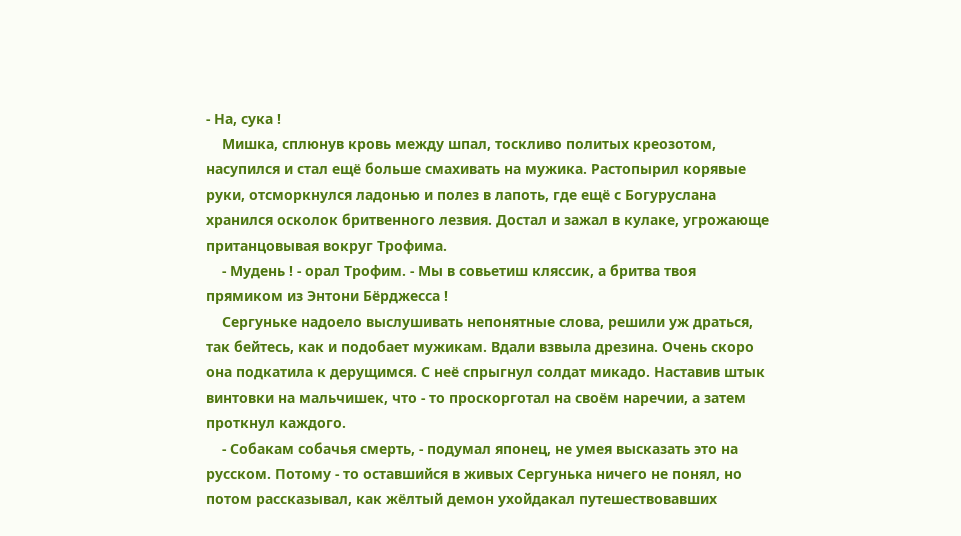- На, сука !
    Мишка, сплюнув кровь между шпал, тоскливо политых креозотом, насупился и стал ещё больше смахивать на мужика. Растопырил корявые руки, отсморкнулся ладонью и полез в лапоть, где ещё с Богуруслана хранился осколок бритвенного лезвия. Достал и зажал в кулаке, угрожающе пританцовывая вокруг Трофима.
    - Мудень ! - орал Трофим. - Мы в совьетиш кляссик, а бритва твоя прямиком из Энтони Бёрджесса !
    Сергуньке надоело выслушивать непонятные слова, решили уж драться, так бейтесь, как и подобает мужикам. Вдали взвыла дрезина. Очень скоро она подкатила к дерущимся. С неё спрыгнул солдат микадо. Наставив штык винтовки на мальчишек, что - то проскорготал на своём наречии, а затем проткнул каждого.
    - Собакам собачья смерть, - подумал японец, не умея высказать это на русском. Потому - то оставшийся в живых Сергунька ничего не понял, но потом рассказывал, как жёлтый демон ухойдакал путешествовавших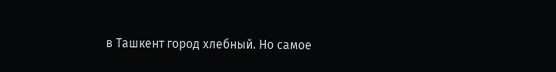в Ташкент город хлебный. Но самое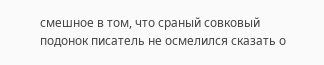смешное в том, что сраный совковый подонок писатель не осмелился сказать о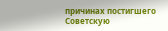причинах постигшего Советскую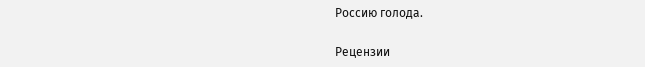Россию голода.


Рецензии